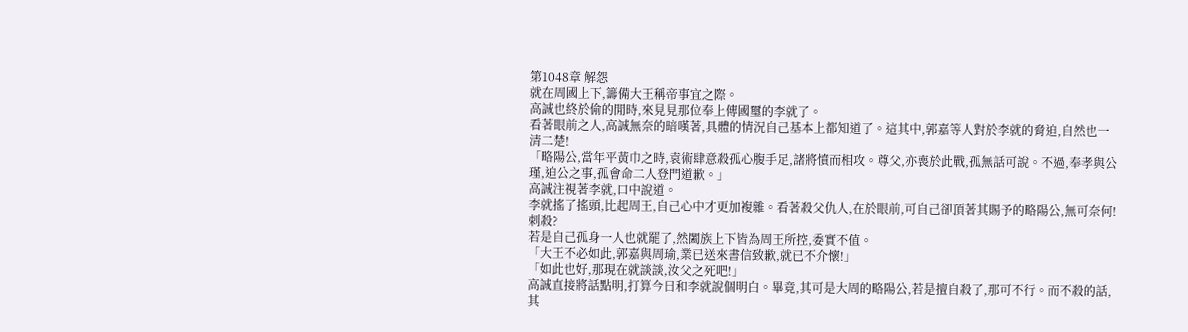第1048章 解怨
就在周國上下,籌備大王稱帝事宜之際。
高誠也終於偷的閒時,來見見那位奉上傳國璽的李就了。
看著眼前之人,高誠無奈的暗嘆著,具體的情況自己基本上都知道了。這其中,郭嘉等人對於李就的脅迫,自然也一清二楚!
「略陽公,當年平黃巾之時,袁術肆意殺孤心腹手足,諸將憤而相攻。尊父,亦喪於此戰,孤無話可說。不過,奉孝與公瑾,迫公之事,孤會命二人登門道歉。」
高誠注視著李就,口中說道。
李就搖了搖頭,比起周王,自己心中才更加複雜。看著殺父仇人,在於眼前,可自己卻頂著其賜予的略陽公,無可奈何!
刺殺?
若是自己孤身一人也就罷了,然闔族上下皆為周王所控,委實不值。
「大王不必如此,郭嘉與周瑜,業已送來書信致歉,就已不介懷!」
「如此也好,那現在就談談,汝父之死吧!」
高誠直接將話點明,打算今日和李就說個明白。畢竟,其可是大周的略陽公,若是擅自殺了,那可不行。而不殺的話,其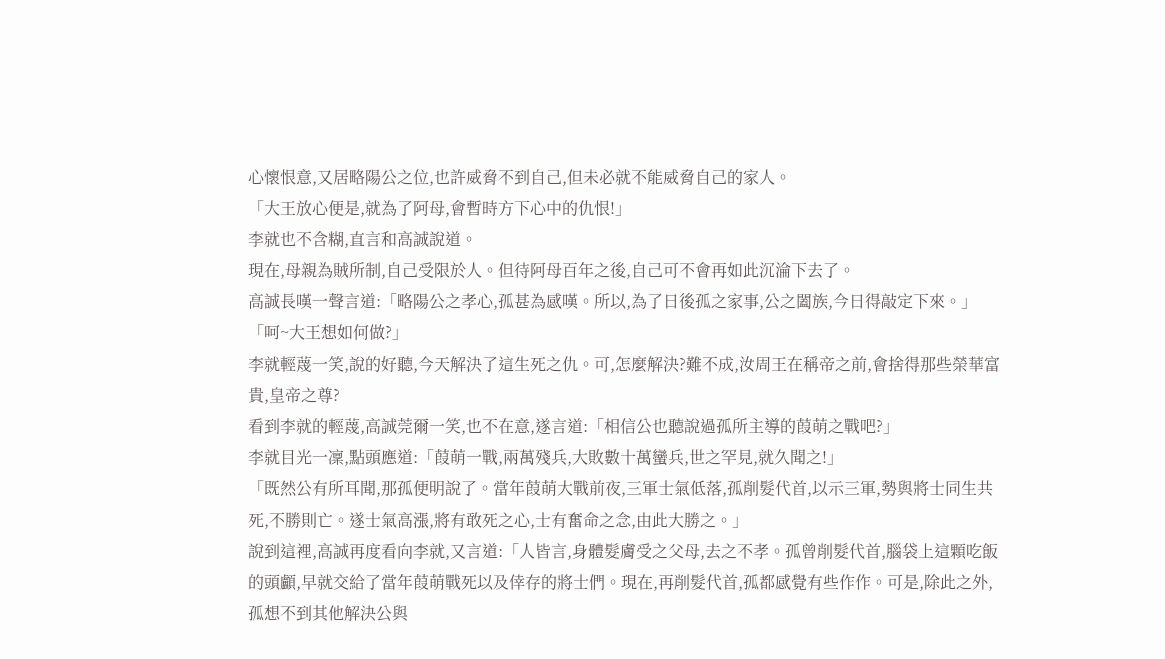心懷恨意,又居略陽公之位,也許威脅不到自己,但未必就不能威脅自己的家人。
「大王放心便是,就為了阿母,會暫時方下心中的仇恨!」
李就也不含糊,直言和高誠說道。
現在,母親為賊所制,自己受限於人。但待阿母百年之後,自己可不會再如此沉淪下去了。
高誠長嘆一聲言道:「略陽公之孝心,孤甚為感嘆。所以,為了日後孤之家事,公之闔族,今日得敲定下來。」
「呵~大王想如何做?」
李就輕蔑一笑,說的好聽,今天解決了這生死之仇。可,怎麼解決?難不成,汝周王在稱帝之前,會捨得那些榮華富貴,皇帝之尊?
看到李就的輕蔑,高誠莞爾一笑,也不在意,遂言道:「相信公也聽說過孤所主導的葭萌之戰吧?」
李就目光一凜,點頭應道:「葭萌一戰,兩萬殘兵,大敗數十萬蠻兵,世之罕見,就久聞之!」
「既然公有所耳聞,那孤便明說了。當年葭萌大戰前夜,三軍士氣低落,孤削髮代首,以示三軍,勢與將士同生共死,不勝則亡。遂士氣高漲,將有敢死之心,士有奮命之念,由此大勝之。」
說到這裡,高誠再度看向李就,又言道:「人皆言,身體髮膚受之父母,去之不孝。孤曾削髮代首,腦袋上這顆吃飯的頭顱,早就交給了當年葭萌戰死以及倖存的將士們。現在,再削髮代首,孤都感覺有些作作。可是,除此之外,孤想不到其他解決公與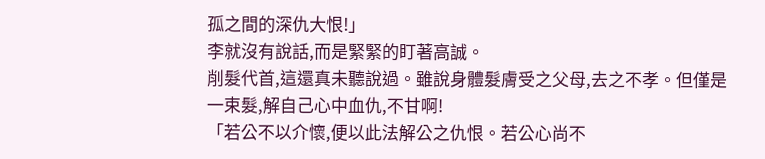孤之間的深仇大恨!」
李就沒有說話,而是緊緊的盯著高誠。
削髮代首,這還真未聽說過。雖說身體髮膚受之父母,去之不孝。但僅是一束髮,解自己心中血仇,不甘啊!
「若公不以介懷,便以此法解公之仇恨。若公心尚不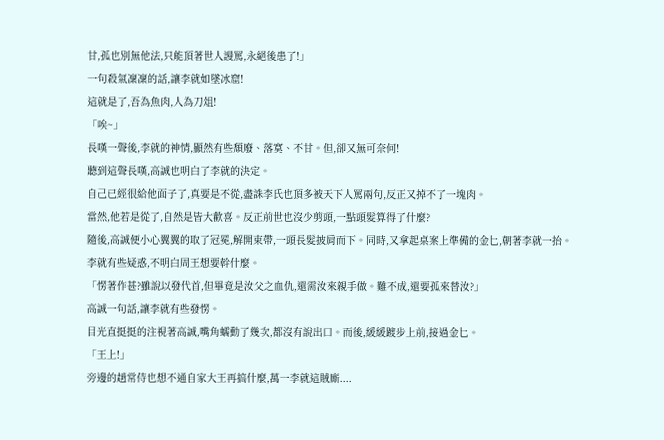甘,孤也別無他法,只能頂著世人謾罵,永絕後患了!」
一句殺氣凜凜的話,讓李就如墜冰窟!
這就是了,吾為魚肉,人為刀俎!
「唉~」
長嘆一聲後,李就的神情,顯然有些頹廢、落寞、不甘。但,卻又無可奈何!
聽到這聲長嘆,高誠也明白了李就的決定。
自己已經很給他面子了,真要是不從,盡誅李氏也頂多被天下人罵兩句,反正又掉不了一塊肉。
當然,他若是從了,自然是皆大歡喜。反正前世也沒少剪頭,一點頭髮算得了什麼?
隨後,高誠便小心翼翼的取了冠冕,解開束帶,一頭長髮披肩而下。同時,又拿起桌案上準備的金匕,朝著李就一抬。
李就有些疑惑,不明白周王想要幹什麼。
「愣著作甚?雖說以發代首,但畢竟是汝父之血仇,還需汝來親手做。難不成,還要孤來替汝?」
高誠一句話,讓李就有些發愣。
目光直挺挺的注視著高誠,嘴角蠕動了幾次,都沒有說出口。而後,緩緩踱步上前,接過金匕。
「王上!」
旁邊的趙常侍也想不通自家大王再搞什麼,萬一李就這賊廝....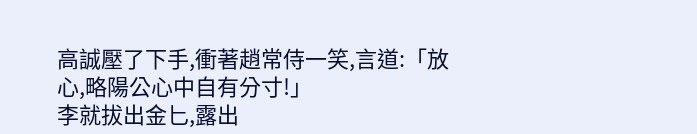高誠壓了下手,衝著趙常侍一笑,言道:「放心,略陽公心中自有分寸!」
李就拔出金匕,露出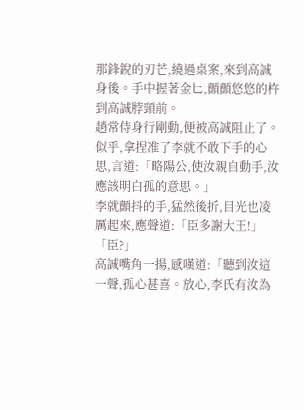那鋒銳的刃芒,繞過桌案,來到高誠身後。手中握著金匕,顫顫悠悠的杵到高誠脖頸前。
趙常侍身行剛動,便被高誠阻止了。
似乎,拿捏准了李就不敢下手的心思,言道:「略陽公,使汝親自動手,汝應該明白孤的意思。」
李就顫抖的手,猛然後折,目光也凌厲起來,應聲道:「臣多謝大王!」
「臣?」
高誠嘴角一揚,感嘆道:「聽到汝這一聲,孤心甚喜。放心,李氏有汝為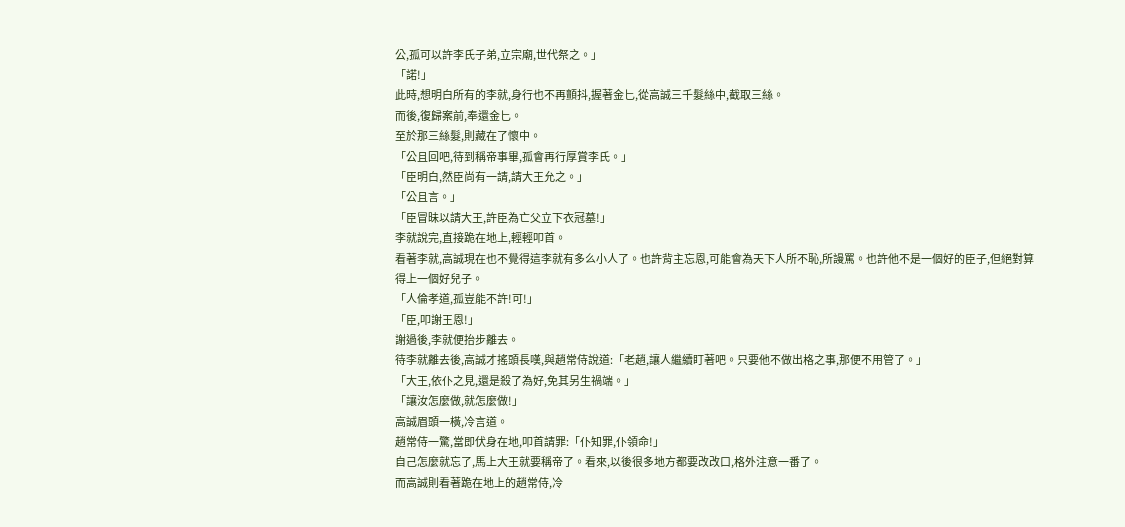公,孤可以許李氏子弟,立宗廟,世代祭之。」
「諾!」
此時,想明白所有的李就,身行也不再顫抖,握著金匕,從高誠三千髮絲中,截取三絲。
而後,復歸案前,奉還金匕。
至於那三絲髮,則藏在了懷中。
「公且回吧,待到稱帝事畢,孤會再行厚賞李氏。」
「臣明白,然臣尚有一請,請大王允之。」
「公且言。」
「臣冒昧以請大王,許臣為亡父立下衣冠墓!」
李就說完,直接跪在地上,輕輕叩首。
看著李就,高誠現在也不覺得這李就有多么小人了。也許背主忘恩,可能會為天下人所不恥,所謾罵。也許他不是一個好的臣子,但絕對算得上一個好兒子。
「人倫孝道,孤豈能不許!可!」
「臣,叩謝王恩!」
謝過後,李就便抬步離去。
待李就離去後,高誠才搖頭長嘆,與趙常侍說道:「老趙,讓人繼續盯著吧。只要他不做出格之事,那便不用管了。」
「大王,依仆之見,還是殺了為好,免其另生禍端。」
「讓汝怎麼做,就怎麼做!」
高誠眉頭一橫,冷言道。
趙常侍一驚,當即伏身在地,叩首請罪:「仆知罪,仆領命!」
自己怎麼就忘了,馬上大王就要稱帝了。看來,以後很多地方都要改改口,格外注意一番了。
而高誠則看著跪在地上的趙常侍,冷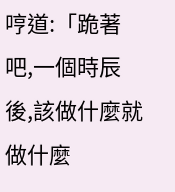哼道:「跪著吧,一個時辰後,該做什麼就做什麼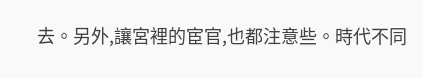去。另外,讓宮裡的宦官,也都注意些。時代不同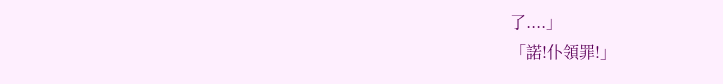了....」
「諾!仆領罪!」